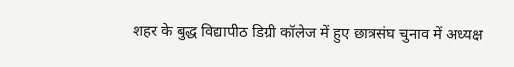शहर के बुद्ध विद्यापीठ डिग्री कॉलेज में हुए छात्रसंघ चुनाव में अध्यक्ष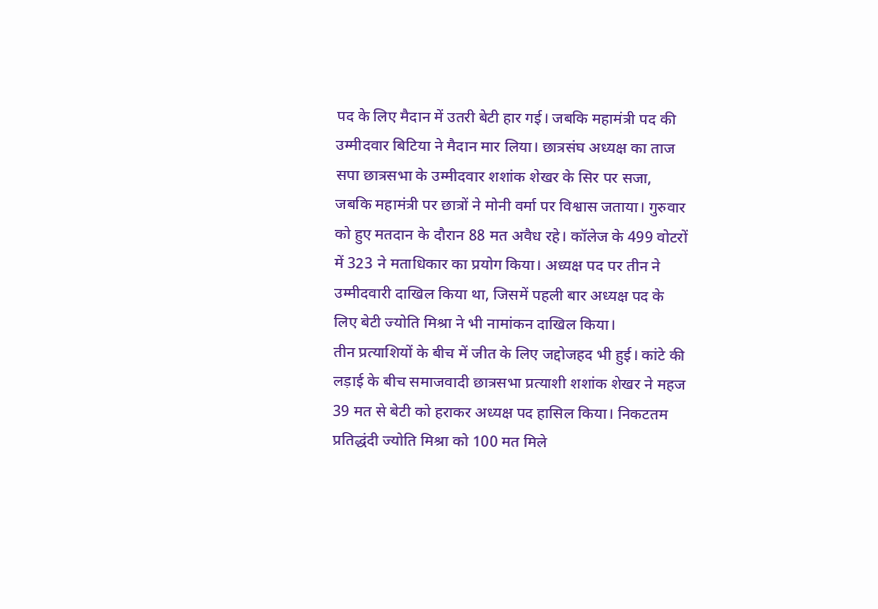पद के लिए मैदान में उतरी बेटी हार गई। जबकि महामंत्री पद की उम्मीदवार बिटिया ने मैदान मार लिया। छात्रसंघ अध्यक्ष का ताज सपा छात्रसभा के उम्मीदवार शशांक शेखर के सिर पर सजा, जबकि महामंत्री पर छात्रों ने मोनी वर्मा पर विश्वास जताया। गुरुवार को हुए मतदान के दौरान 88 मत अवैध रहे। कॉलेज के 499 वोटरों में 323 ने मताधिकार का प्रयोग किया। अध्यक्ष पद पर तीन ने उम्मीदवारी दाखिल किया था, जिसमें पहली बार अध्यक्ष पद के लिए बेटी ज्योति मिश्रा ने भी नामांकन दाखिल किया।
तीन प्रत्याशियों के बीच में जीत के लिए जद्दोजहद भी हुई। कांटे की लड़ाई के बीच समाजवादी छात्रसभा प्रत्याशी शशांक शेखर ने महज 39 मत से बेटी को हराकर अध्यक्ष पद हासिल किया। निकटतम प्रतिद्धंदी ज्योति मिश्रा को 100 मत मिले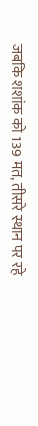जबकि शशांक को 139 मत, तीसरे स्थान पर रहे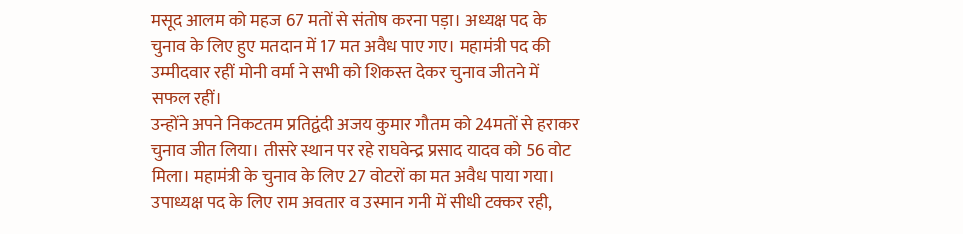मसूद आलम को महज 67 मतों से संतोष करना पड़ा। अध्यक्ष पद के चुनाव के लिए हुए मतदान में 17 मत अवैध पाए गए। महामंत्री पद की उम्मीदवार रहीं मोनी वर्मा ने सभी को शिकस्त देकर चुनाव जीतने में सफल रहीं।
उन्होंने अपने निकटतम प्रतिद्वंदी अजय कुमार गौतम को 24मतों से हराकर चुनाव जीत लिया। तीसरे स्थान पर रहे राघवेन्द्र प्रसाद यादव को 56 वोट मिला। महामंत्री के चुनाव के लिए 27 वोटरों का मत अवैध पाया गया। उपाध्यक्ष पद के लिए राम अवतार व उस्मान गनी में सीधी टक्कर रही,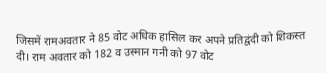जिसमें रामअवतार ने 85 वोट अधिक हासिल कर अपने प्रतिद्वंदी को शिकस्त दी। राम अवतार को 182 व उस्मान गनी को 97 वोट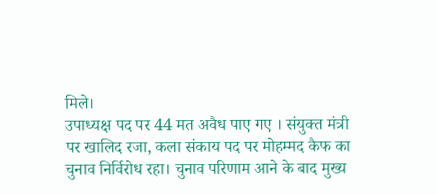मिले।
उपाध्यक्ष पद पर 44 मत अवैध पाए गए । संयुक्त मंत्री पर खालिद रजा, कला संकाय पद पर मोहम्मद कैफ का चुनाव निर्विरोध रहा। चुनाव परिणाम आने के बाद मुख्य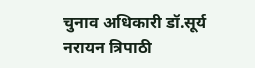चुनाव अधिकारी डॉ.सूर्य नरायन त्रिपाठी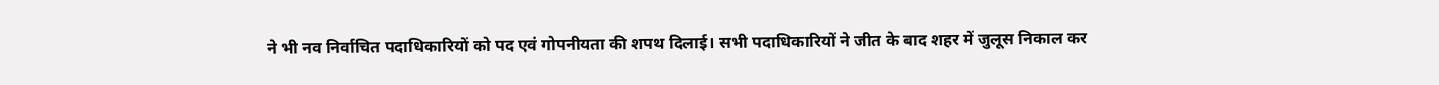ने भी नव निर्वाचित पदाधिकारियों को पद एवं गोपनीयता की शपथ दिलाई। सभी पदाधिकारियों ने जीत के बाद शहर में जुलूस निकाल कर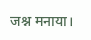जश्न मनाया।